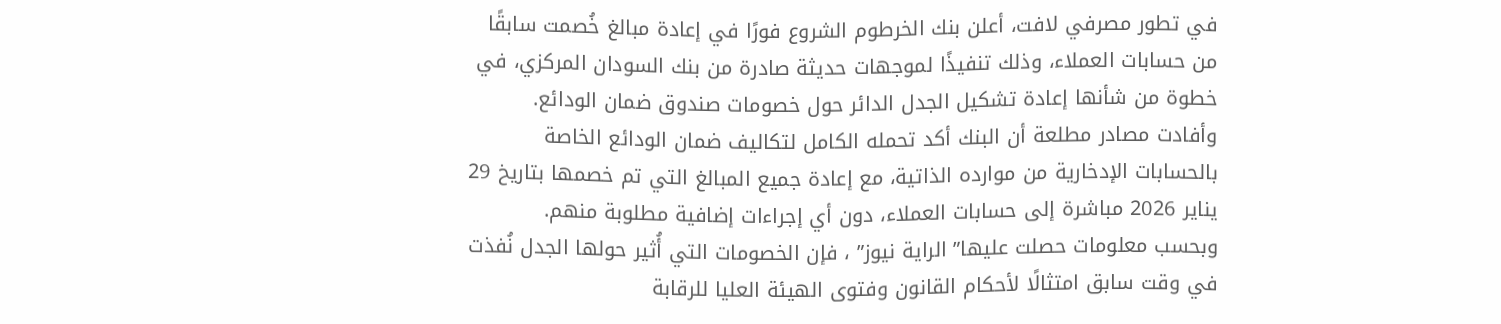في تطور مصرفي لافت، أعلن بنك الخرطوم الشروع فورًا في إعادة مبالغ خُصمت سابقًا من حسابات العملاء، وذلك تنفيذًا لموجهات حديثة صادرة من بنك السودان المركزي، في خطوة من شأنها إعادة تشكيل الجدل الدائر حول خصومات صندوق ضمان الودائع.
وأفادت مصادر مطلعة أن البنك أكد تحمله الكامل لتكاليف ضمان الودائع الخاصة بالحسابات الإدخارية من موارده الذاتية، مع إعادة جميع المبالغ التي تم خصمها بتاريخ 29 يناير 2026 مباشرة إلى حسابات العملاء، دون أي إجراءات إضافية مطلوبة منهم.
وبحسب معلومات حصلت عليها” الراية نيوز” ، فإن الخصومات التي أُثير حولها الجدل نُفذت في وقت سابق امتثالًا لأحكام القانون وفتوى الهيئة العليا للرقابة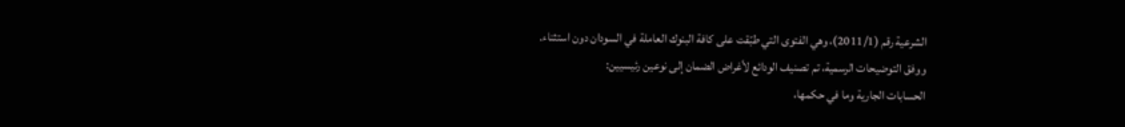الشرعية رقم (2011/1)، وهي الفتوى التي طبّقت على كافة البنوك العاملة في السودان دون استثناء.
ووفق التوضيحات الرسمية، تم تصنيف الودائع لأغراض الضمان إلى نوعين رئيسيين:
الحسابات الجارية وما في حكمها،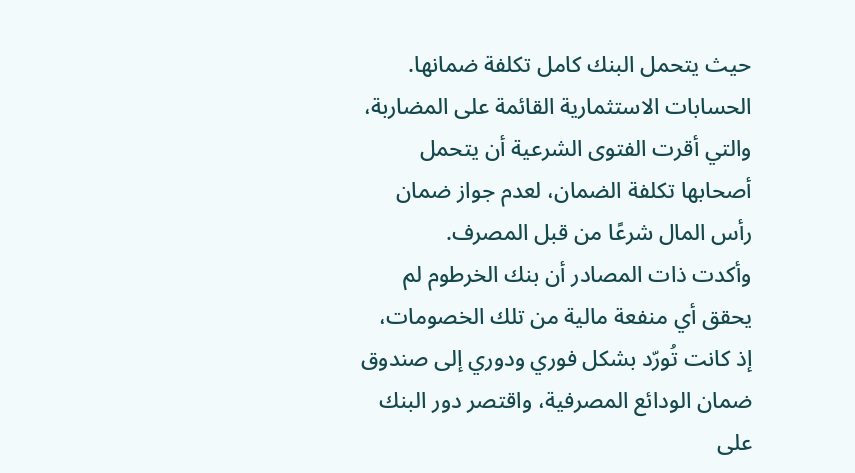حيث يتحمل البنك كامل تكلفة ضمانها.
الحسابات الاستثمارية القائمة على المضاربة، والتي أقرت الفتوى الشرعية أن يتحمل أصحابها تكلفة الضمان، لعدم جواز ضمان رأس المال شرعًا من قبل المصرف.
وأكدت ذات المصادر أن بنك الخرطوم لم يحقق أي منفعة مالية من تلك الخصومات، إذ كانت تُورّد بشكل فوري ودوري إلى صندوق ضمان الودائع المصرفية، واقتصر دور البنك على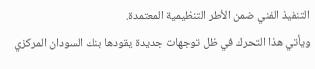التنفيذ الفني ضمن الأطر التنظيمية المعتمدة.
ويأتي هذا التحرك في ظل توجهات جديدة يقودها بنك السودان المركزي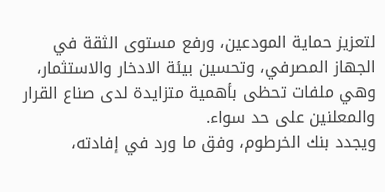لتعزيز حماية المودعين، ورفع مستوى الثقة في الجهاز المصرفي، وتحسين بيئة الادخار والاستثمار، وهي ملفات تحظى بأهمية متزايدة لدى صناع القرار والمعلنين على حد سواء.
ويجدد بنك الخرطوم، وفق ما ورد في إفادته،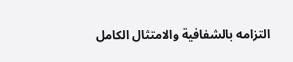التزامه بالشفافية والامتثال الكامل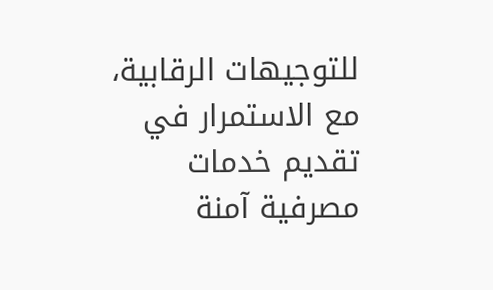للتوجيهات الرقابية، مع الاستمرار في تقديم خدمات مصرفية آمنة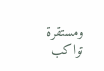ومستقرة تواكب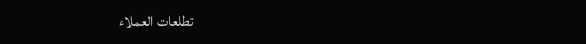تطلعات العملاء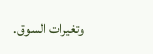وتغيرات السوق.